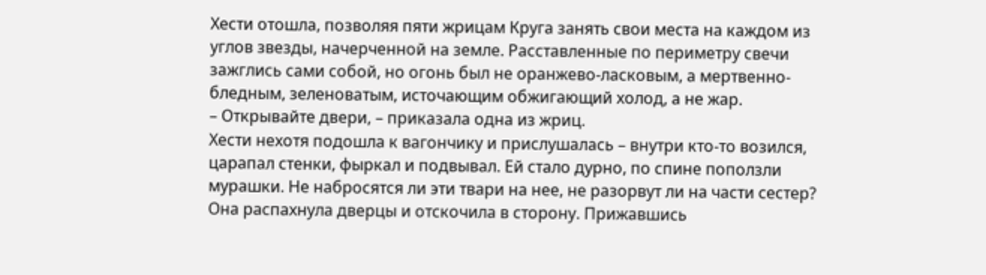Хести отошла, позволяя пяти жрицам Круга занять свои места на каждом из углов звезды, начерченной на земле. Расставленные по периметру свечи зажглись сами собой, но огонь был не оранжево-ласковым, а мертвенно-бледным, зеленоватым, источающим обжигающий холод, а не жар.
– Открывайте двери, – приказала одна из жриц.
Хести нехотя подошла к вагончику и прислушалась – внутри кто-то возился, царапал стенки, фыркал и подвывал. Ей стало дурно, по спине поползли мурашки. Не набросятся ли эти твари на нее, не разорвут ли на части сестер?
Она распахнула дверцы и отскочила в сторону. Прижавшись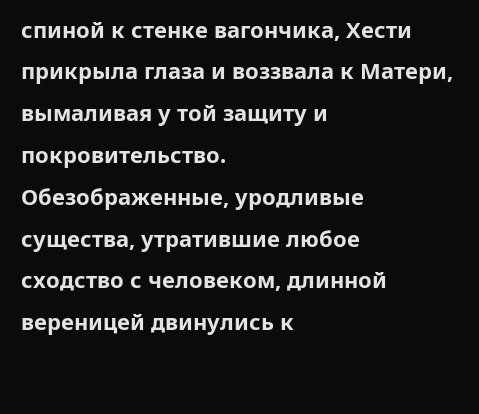спиной к стенке вагончика, Хести прикрыла глаза и воззвала к Матери, вымаливая у той защиту и покровительство.
Обезображенные, уродливые существа, утратившие любое сходство с человеком, длинной вереницей двинулись к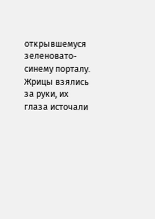открывшемуся зеленовато-синему порталу. Жрицы взялись за руки, их глаза источали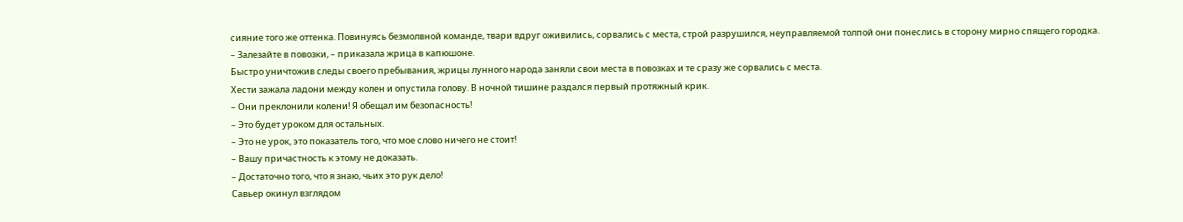сияние того же оттенка. Повинуясь безмолвной команде, твари вдруг оживились, сорвались с места, строй разрушился, неуправляемой толпой они понеслись в сторону мирно спящего городка.
– Залезайте в повозки, – приказала жрица в капюшоне.
Быстро уничтожив следы своего пребывания, жрицы лунного народа заняли свои места в повозках и те сразу же сорвались с места.
Хести зажала ладони между колен и опустила голову. В ночной тишине раздался первый протяжный крик.
– Они преклонили колени! Я обещал им безопасность!
– Это будет уроком для остальных.
– Это не урок, это показатель того, что мое слово ничего не стоит!
– Вашу причастность к этому не доказать.
– Достаточно того, что я знаю, чьих это рук дело!
Савьер окинул взглядом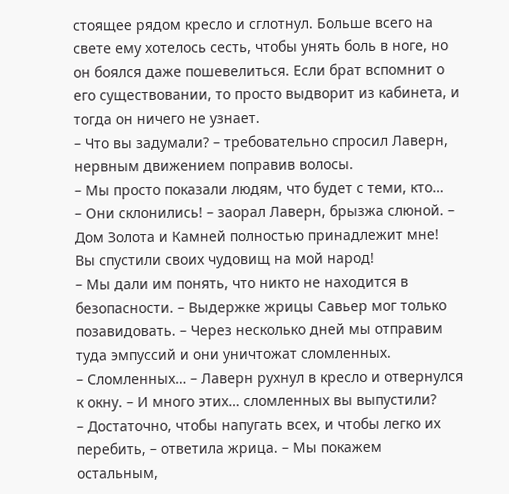стоящее рядом кресло и сглотнул. Больше всего на свете ему хотелось сесть, чтобы унять боль в ноге, но он боялся даже пошевелиться. Если брат вспомнит о его существовании, то просто выдворит из кабинета, и тогда он ничего не узнает.
– Что вы задумали? – требовательно спросил Лаверн, нервным движением поправив волосы.
– Мы просто показали людям, что будет с теми, кто…
– Они склонились! – заорал Лаверн, брызжа слюной. – Дом Золота и Камней полностью принадлежит мне! Вы спустили своих чудовищ на мой народ!
– Мы дали им понять, что никто не находится в безопасности. – Выдержке жрицы Савьер мог только позавидовать. – Через несколько дней мы отправим туда эмпуссий и они уничтожат сломленных.
– Сломленных… – Лаверн рухнул в кресло и отвернулся к окну. – И много этих… сломленных вы выпустили?
– Достаточно, чтобы напугать всех, и чтобы легко их перебить, – ответила жрица. – Мы покажем остальным,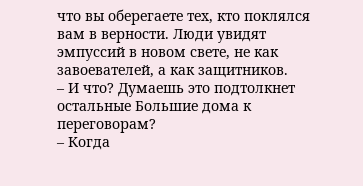что вы оберегаете тех, кто поклялся вам в верности. Люди увидят эмпуссий в новом свете, не как завоевателей, а как защитников.
– И что? Думаешь это подтолкнет остальные Большие дома к переговорам?
– Когда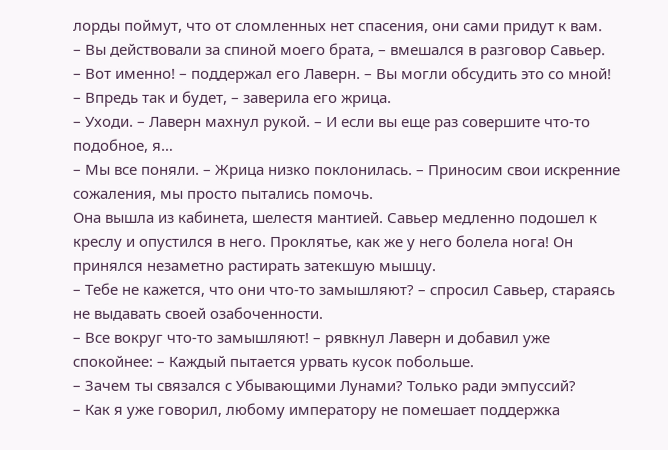лорды поймут, что от сломленных нет спасения, они сами придут к вам.
– Вы действовали за спиной моего брата, – вмешался в разговор Савьер.
– Вот именно! – поддержал его Лаверн. – Вы могли обсудить это со мной!
– Впредь так и будет, – заверила его жрица.
– Уходи. – Лаверн махнул рукой. – И если вы еще раз совершите что-то подобное, я…
– Мы все поняли. – Жрица низко поклонилась. – Приносим свои искренние сожаления, мы просто пытались помочь.
Она вышла из кабинета, шелестя мантией. Савьер медленно подошел к креслу и опустился в него. Проклятье, как же у него болела нога! Он принялся незаметно растирать затекшую мышцу.
– Тебе не кажется, что они что-то замышляют? – спросил Савьер, стараясь не выдавать своей озабоченности.
– Все вокруг что-то замышляют! – рявкнул Лаверн и добавил уже спокойнее: – Каждый пытается урвать кусок побольше.
– Зачем ты связался с Убывающими Лунами? Только ради эмпуссий?
– Как я уже говорил, любому императору не помешает поддержка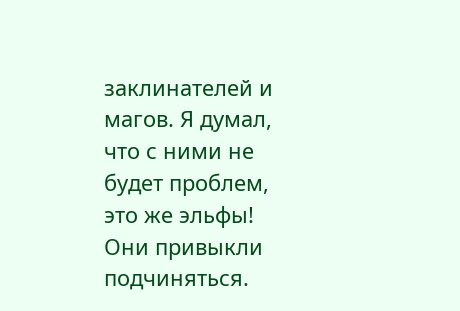заклинателей и магов. Я думал, что с ними не будет проблем, это же эльфы! Они привыкли подчиняться.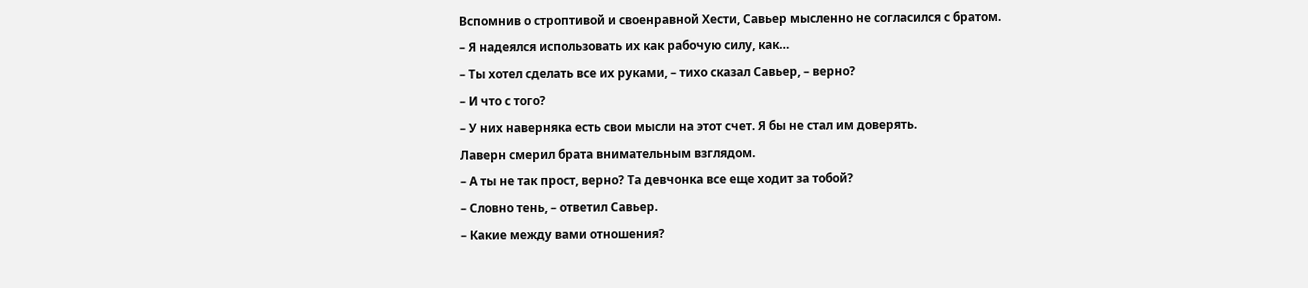Вспомнив о строптивой и своенравной Хести, Савьер мысленно не согласился с братом.
– Я надеялся использовать их как рабочую силу, как…
– Ты хотел сделать все их руками, – тихо сказал Савьер, – верно?
– И что с того?
– У них наверняка есть свои мысли на этот счет. Я бы не стал им доверять.
Лаверн смерил брата внимательным взглядом.
– А ты не так прост, верно? Та девчонка все еще ходит за тобой?
– Словно тень, – ответил Савьер.
– Какие между вами отношения?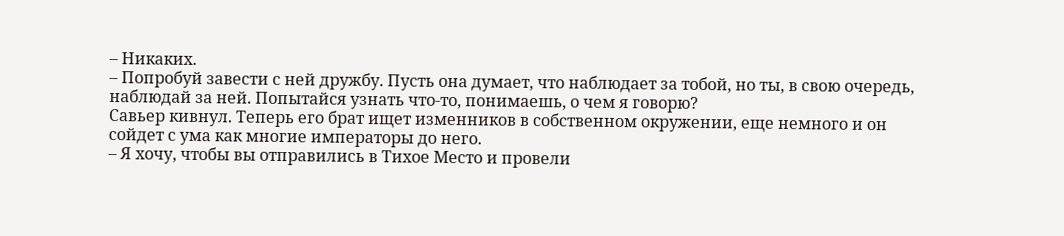– Никаких.
– Попробуй завести с ней дружбу. Пусть она думает, что наблюдает за тобой, но ты, в свою очередь, наблюдай за ней. Попытайся узнать что-то, понимаешь, о чем я говорю?
Савьер кивнул. Теперь его брат ищет изменников в собственном окружении, еще немного и он сойдет с ума как многие императоры до него.
– Я хочу, чтобы вы отправились в Тихое Место и провели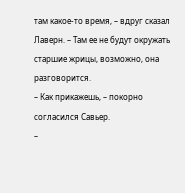там какое-то время, – вдруг сказал Лаверн. – Там ее не будут окружать старшие жрицы, возможно, она разговорится.
– Как прикажешь, – покорно согласился Савьер.
–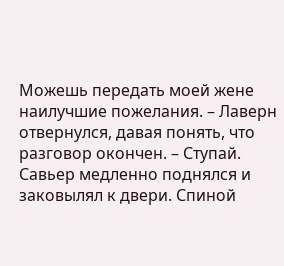Можешь передать моей жене наилучшие пожелания. – Лаверн отвернулся, давая понять, что разговор окончен. – Ступай.
Савьер медленно поднялся и заковылял к двери. Спиной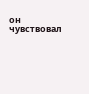он чувствовал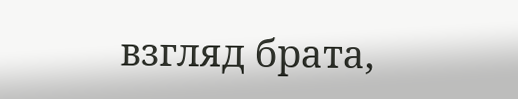взгляд брата,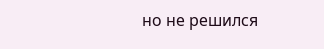но не решился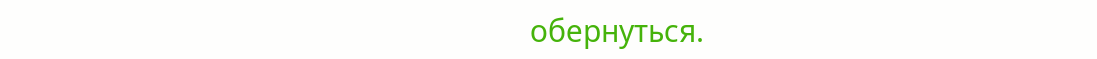обернуться.